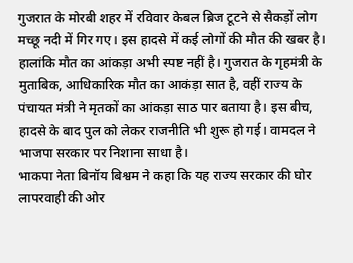गुजरात के मोरबी शहर में रविवार केबल ब्रिज टूटने से सैकड़ों लोग मच्छू नदी में गिर गए। इस हादसे में कई लोगों की मौत की खबर है। हालांकि मौत का आंकड़ा अभी स्पष्ट नहीं है। गुजरात के गृहमंत्री के मुताबिक, आधिकारिक मौत का आकंड़ा सात है, वहीं राज्य के पंचायत मंत्री ने मृतकों का आंकड़ा साठ पार बताया है। इस बीच, हादसे के बाद पुल को लेकर राजनीति भी शुरू हो गई। वामदल ने भाजपा सरकार पर निशाना साधा है।
भाकपा नेता बिनॉय बिश्वम ने कहा कि यह राज्य सरकार की घोर लापरवाही की ओर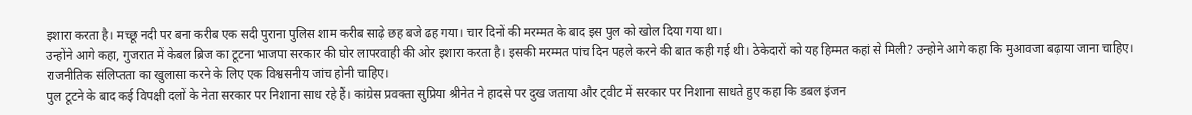इशारा करता है। मच्छू नदी पर बना करीब एक सदी पुराना पुलिस शाम करीब साढ़े छह बजे ढह गया। चार दिनों की मरम्मत के बाद इस पुल को खोल दिया गया था।
उन्होंने आगे कहा, गुजरात में केबल ब्रिज का टूटना भाजपा सरकार की घोर लापरवाही की ओर इशारा करता है। इसकी मरम्मत पांच दिन पहले करने की बात कही गई थी। ठेकेदारों को यह हिम्मत कहां से मिली? उन्होने आगे कहा कि मुआवजा बढ़ाया जाना चाहिए। राजनीतिक संलिप्तता का खुलासा करने के लिए एक विश्वसनीय जांच होनी चाहिए।
पुल टूटने के बाद कई विपक्षी दलों के नेता सरकार पर निशाना साध रहे हैं। कांग्रेस प्रवक्ता सुप्रिया श्रीनेत ने हादसे पर दुख जताया और ट्वीट में सरकार पर निशाना साधते हुए कहा कि डबल इंजन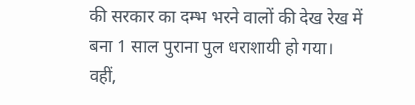की सरकार का दम्भ भरने वालों की देख रेख में बना 1 साल पुराना पुल धराशायी हो गया।
वहीं,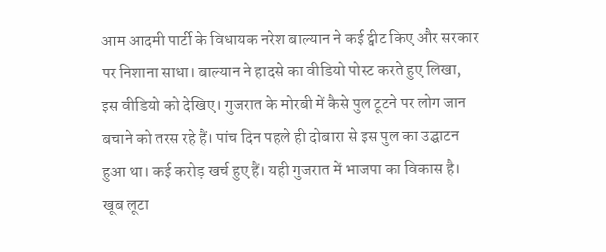आम आदमी पार्टी के विधायक नरेश बाल्यान ने कई ट्वीट किए और सरकार पर निशाना साधा। बाल्यान ने हादसे का वीडियो पोस्ट करते हुए लिखा, इस वीडियो को देखिए। गुजरात के मोरबी में कैसे पुल टूटने पर लोग जान बचाने को तरस रहे हैं। पांच दिन पहले ही दोबारा से इस पुल का उद्घाटन हुआ था। कई करोड़ खर्च हुए हैं। यही गुजरात में भाजपा का विकास है। खूब लूटा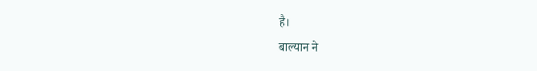है।
बाल्यान ने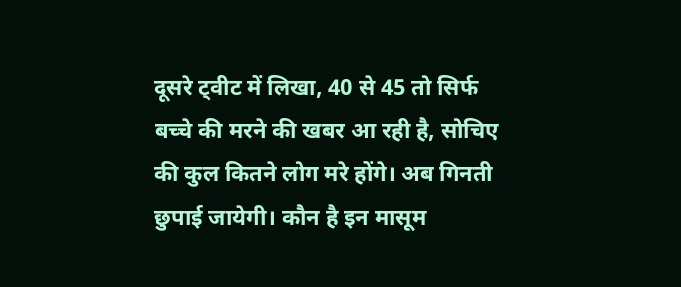दूसरे ट्वीट में लिखा, 40 से 45 तो सिर्फ बच्चे की मरने की खबर आ रही है, सोचिए की कुल कितने लोग मरे होंगे। अब गिनती छुपाई जायेगी। कौन है इन मासूम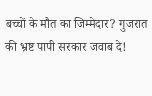बच्चों के मौत का जिम्मेदार? गुजरात की भ्रष्ट पापी सरकार जवाब दे!